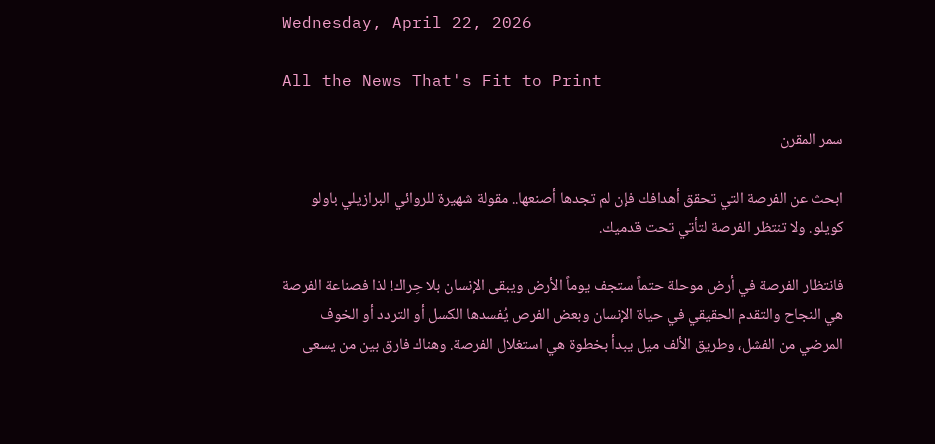Wednesday, April 22, 2026

All the News That's Fit to Print

سمر المقرن

ابحث عن الفرصة التي تحقق أهدافك فإن لم تجدها أصنعها.. مقولة شهيرة للروائي البرازيلي باولو كويلو. ولا تنتظر الفرصة لتأتي تحت قدميك.

فانتظار الفرصة في أرض موحلة حتماً ستجف يوماً الأرض ويبقى الإنسان بلا حِراك! لذا فصناعة الفرصة هي النجاح والتقدم الحقيقي في حياة الإنسان وبعض الفرص يُفسدها الكسل أو التردد أو الخوف المرضي من الفشل، وطريق الألف ميل يبدأ بخطوة هي استغلال الفرصة. وهناك فارق بين من يسعى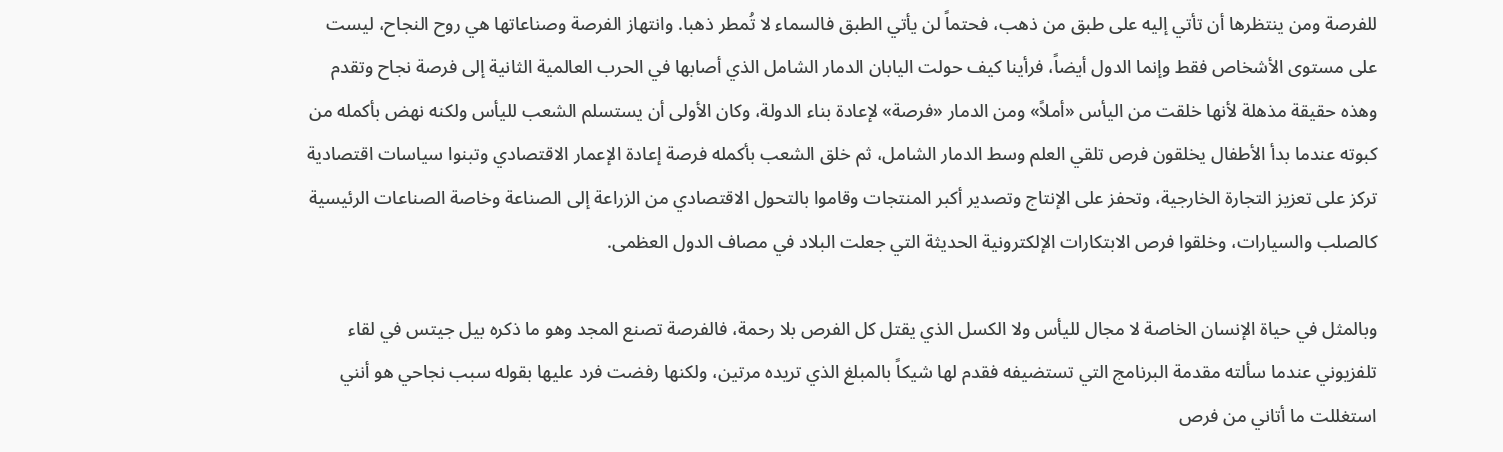للفرصة ومن ينتظرها أن تأتي إليه على طبق من ذهب، فحتماً لن يأتي الطبق فالسماء لا تُمطر ذهبا. وانتهاز الفرصة وصناعاتها هي روح النجاح، ليست على مستوى الأشخاص فقط وإنما الدول أيضاً، فرأينا كيف حولت اليابان الدمار الشامل الذي أصابها في الحرب العالمية الثانية إلى فرصة نجاح وتقدم وهذه حقيقة مذهلة لأنها خلقت من اليأس «أملاً» ومن الدمار «فرصة» لإعادة بناء الدولة، وكان الأولى أن يستسلم الشعب لليأس ولكنه نهض بأكمله من كبوته عندما بدأ الأطفال يخلقون فرص تلقي العلم وسط الدمار الشامل، ثم خلق الشعب بأكمله فرصة إعادة الإعمار الاقتصادي وتبنوا سياسات اقتصادية تركز على تعزيز التجارة الخارجية، وتحفز على الإنتاج وتصدير أكبر المنتجات وقاموا بالتحول الاقتصادي من الزراعة إلى الصناعة وخاصة الصناعات الرئيسية كالصلب والسيارات، وخلقوا فرص الابتكارات الإلكترونية الحديثة التي جعلت البلاد في مصاف الدول العظمى.

وبالمثل في حياة الإنسان الخاصة لا مجال لليأس ولا الكسل الذي يقتل كل الفرص بلا رحمة، فالفرصة تصنع المجد وهو ما ذكره بيل جيتس في لقاء تلفزيوني عندما سألته مقدمة البرنامج التي تستضيفه فقدم لها شيكاً بالمبلغ الذي تريده مرتين، ولكنها رفضت فرد عليها بقوله سبب نجاحي هو أنني استغللت ما أتاني من فرص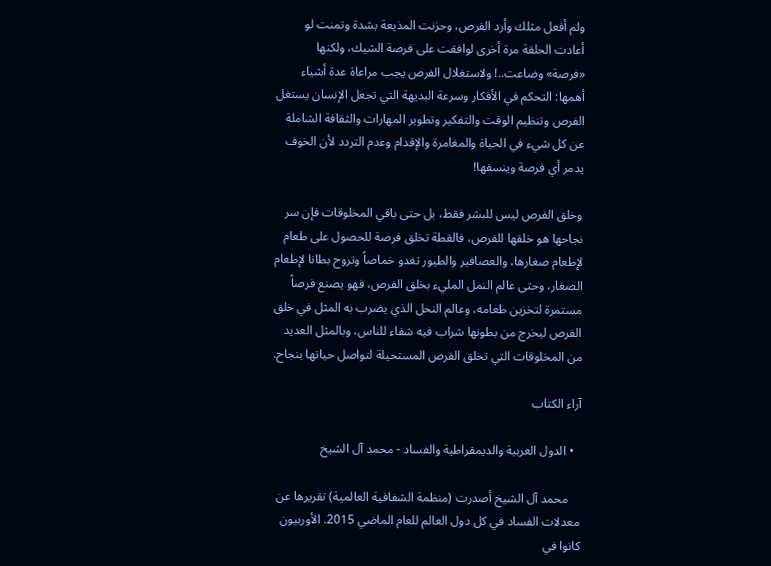ولم أفعل مثلك وأرد الفرص، وحزنت المذيعة بشدة وتمنت لو أعادت الحلقة مرة أخرى لوافقت على فرصة الشيك، ولكنها «فرصة» وضاعت..! ولاستغلال الفرص يجب مراعاة عدة أشياء أهمها: التحكم في الأفكار وسرعة البديهة التي تجعل الإنسان يستغل الفرص وتنظيم الوقت والتفكير وتطوير المهارات والثقافة الشاملة عن كل شيء في الحياة والمغامرة والإقدام وعدم التردد لأن الخوف يدمر أي فرصة وينسفها!

وخلق الفرص ليس للبشر فقط، بل حتى باقي المخلوقات فإن سر نجاحها هو خلقها للفرص، فالقطة تخلق فرصة للحصول على طعام لإطعام صغارها، والعصافير والطيور تغدو خماصاً وتروح بطانا لإطعام الصغار، وحتى عالم النمل المليء بخلق الفرص، فهو يصنع فرصاً مستمرة لتخزين طعامه، وعالم النحل الذي يضرب به المثل في خلق الفرص ليخرج من بطونها شراب فيه شفاء للناس، وبالمثل العديد من المخلوقات التي تخلق الفرص المستحيلة لتواصل حياتها بنجاح.

آراء الكتاب

  • الدول العربية والديمقراطية والفساد - محمد آل الشيخ

    محمد آل الشيخ أصدرت (منظمة الشفافية العالمية) تقريرها عن معدلات الفساد في كل دول العالم للعام الماضي 2015. الأوربيون كانوا في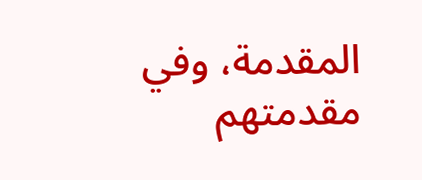المقدمة، وفي مقدمتهم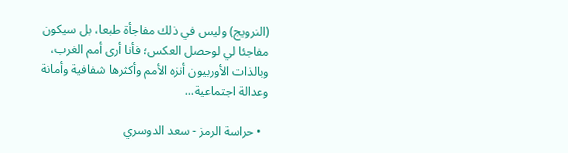(النرويج) وليس في ذلك مفاجأة طبعا، بل سيكون مفاجئا لي لوحصل العكس؛ فأنا أرى أمم الغرب، وبالذات الأوربيون أنزه الأمم وأكثرها شفافية وأمانة وعدالة اجتماعية...

  • حراسة الرمز - سعد الدوسري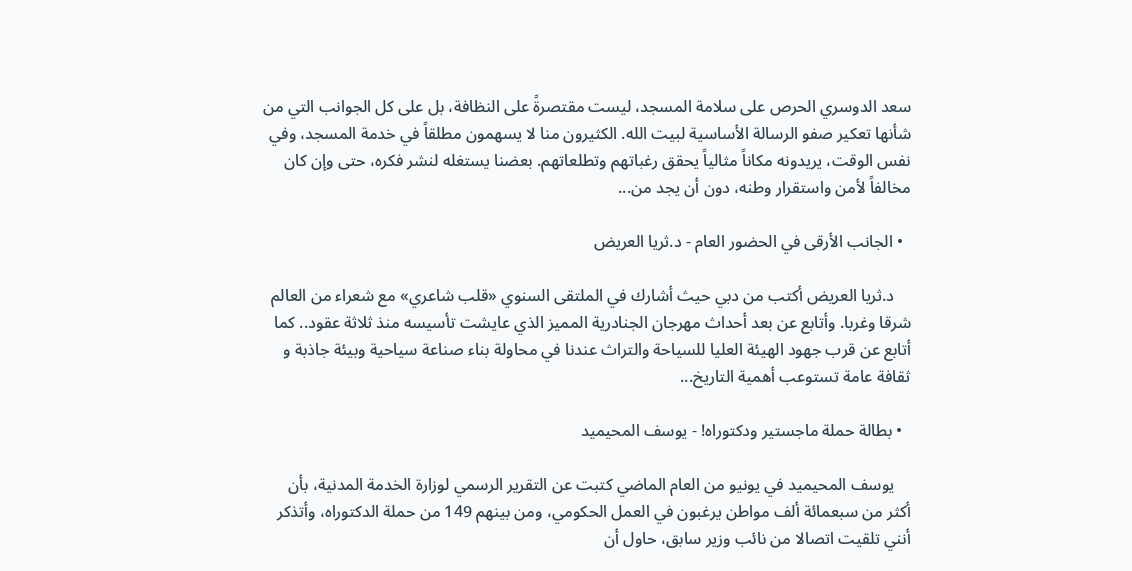سعد الدوسري الحرص على سلامة المسجد، ليست مقتصرةً على النظافة، بل على كل الجوانب التي من شأنها تعكير صفو الرسالة الأساسية لبيت الله. الكثيرون منا لا يسهمون مطلقاً في خدمة المسجد، وفي نفس الوقت، يريدونه مكاناً مثالياً يحقق رغباتهم وتطلعاتهم. بعضنا يستغله لنشر فكره، حتى وإن كان مخالفاً لأمن واستقرار وطنه، دون أن يجد من...

  • الجانب الأرقى في الحضور العام - د.ثريا العريض

    د.ثريا العريض أكتب من دبي حيث أشارك في الملتقى السنوي «قلب شاعري» مع شعراء من العالم شرقا وغربا. وأتابع عن بعد أحداث مهرجان الجنادرية المميز الذي عايشت تأسيسه منذ ثلاثة عقود.. كما أتابع عن قرب جهود الهيئة العليا للسياحة والتراث عندنا في محاولة بناء صناعة سياحية وبيئة جاذبة و ثقافة عامة تستوعب أهمية التاريخ...

  • بطالة حملة ماجستير ودكتوراه! - يوسف المحيميد

    يوسف المحيميد في يونيو من العام الماضي كتبت عن التقرير الرسمي لوزارة الخدمة المدنية، بأن أكثر من سبعمائة ألف مواطن يرغبون في العمل الحكومي، ومن بينهم 149 من حملة الدكتوراه، وأتذكر أنني تلقيت اتصالا من نائب وزير سابق، حاول أن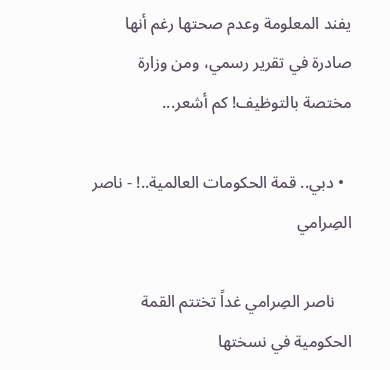يفند المعلومة وعدم صحتها رغم أنها صادرة في تقرير رسمي، ومن وزارة مختصة بالتوظيف! كم أشعر...

  • دبي.. قمة الحكومات العالمية..! - ناصر الصِرامي

    ناصر الصِرامي غداً تختتم القمة الحكومية في نسختها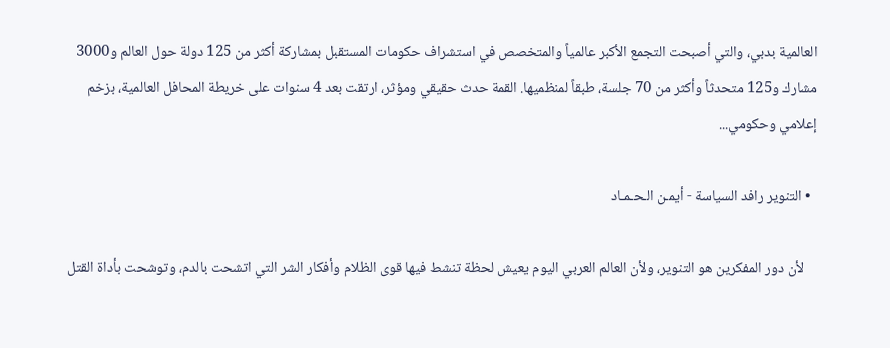العالمية بدبي، والتي أصبحت التجمع الأكبر عالمياً والمتخصص في استشراف حكومات المستقبل بمشاركة أكثر من 125 دولة حول العالم و3000 مشارك و125 متحدثاً وأكثر من 70 جلسة، طبقاً لمنظميها. القمة حدث حقيقي ومؤثر، ارتقت بعد 4 سنوات على خريطة المحافل العالمية، بزخم إعلامي وحكومي...

  • التنوير رافد السياسة - أيمـن الـحـمـاد

    لأن دور المفكرين هو التنوير، ولأن العالم العربي اليوم يعيش لحظة تنشط فيها قوى الظلام وأفكار الشر التي اتشحت بالدم، وتوشحت بأداة القتل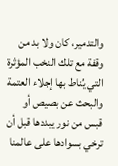والتدمير، كان ولا بد من وقفة مع تلك النخب المؤثرة التي يُناط بها إجلاء العتمة والبحث عن بصيص أو قبس من نور يبددها قبل أن ترخي بسوادها على عالمنا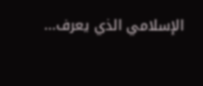الإسلامي الذي يعرف...